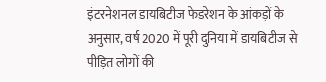इंटरनेशनल डायबिटीज फेडरेशन के आंकड़ों के अनुसार, वर्ष 2020 में पूरी दुनिया में डायबिटीज से पीड़ित लोगों की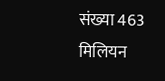संख्या 463 मिलियन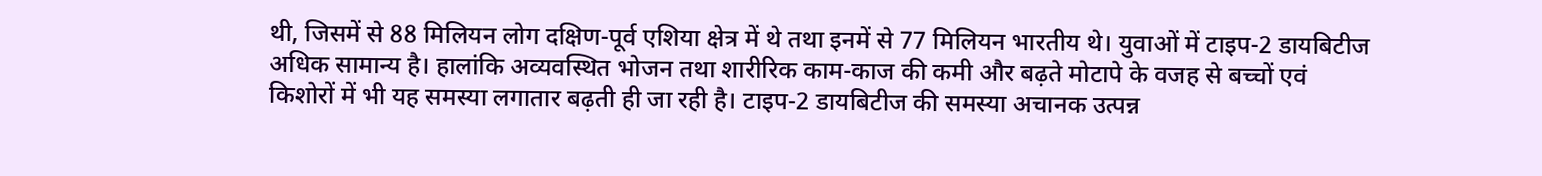थी, जिसमें से 88 मिलियन लोग दक्षिण-पूर्व एशिया क्षेत्र में थे तथा इनमें से 77 मिलियन भारतीय थे। युवाओं में टाइप-2 डायबिटीज अधिक सामान्य है। हालांकि अव्यवस्थित भोजन तथा शारीरिक काम-काज की कमी और बढ़ते मोटापे के वजह से बच्चों एवं किशोरों में भी यह समस्या लगातार बढ़ती ही जा रही है। टाइप-2 डायबिटीज की समस्या अचानक उत्पन्न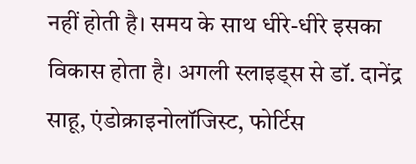नहीं होती है। समय के साथ धीरे-धीरे इसका विकास होता है। अगली स्लाइड्स से डॉ. दानेंद्र साहू, एंडोक्राइनोलॉजिस्ट, फोर्टिस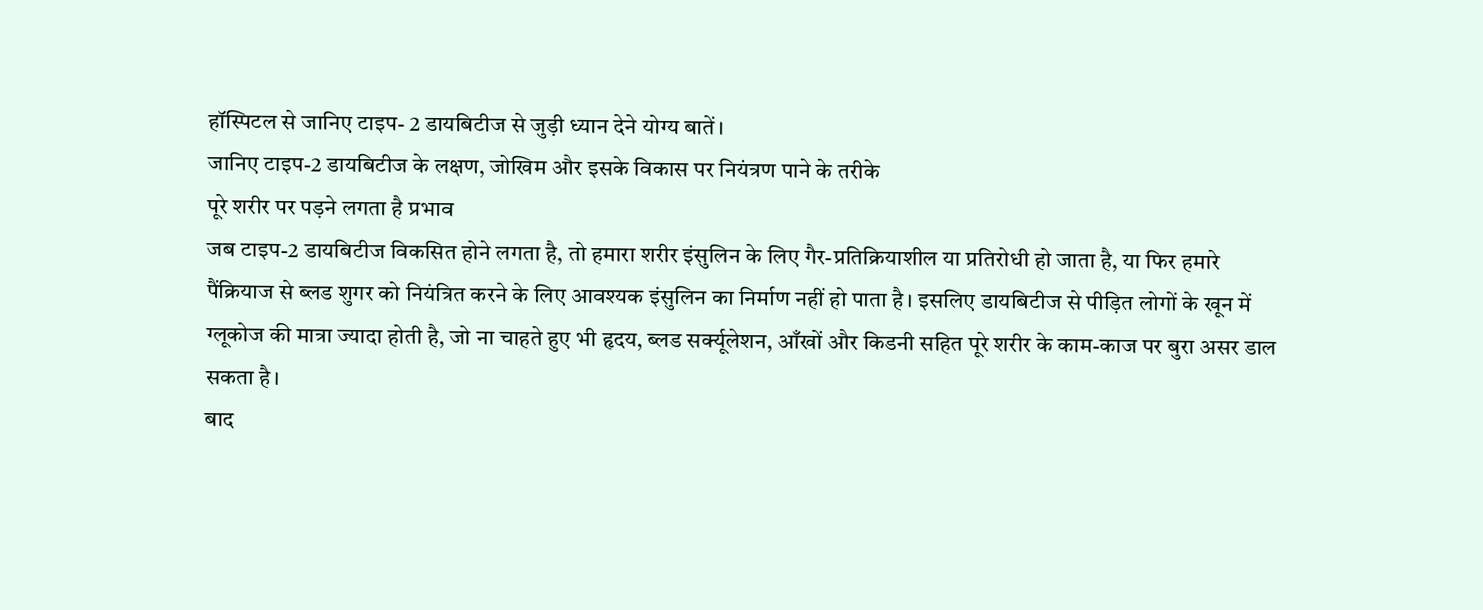हॉस्पिटल से जानिए टाइप- 2 डायबिटीज से जुड़ी ध्यान देने योग्य बातें।
जानिए टाइप-2 डायबिटीज के लक्षण, जोखिम और इसके विकास पर नियंत्रण पाने के तरीके
पूरे शरीर पर पड़ने लगता है प्रभाव
जब टाइप-2 डायबिटीज विकसित होने लगता है, तो हमारा शरीर इंसुलिन के लिए गैर-प्रतिक्रियाशील या प्रतिरोधी हो जाता है, या फिर हमारे पैंक्रियाज से ब्लड शुगर को नियंत्रित करने के लिए आवश्यक इंसुलिन का निर्माण नहीं हो पाता है। इसलिए डायबिटीज से पीड़ित लोगों के खून में ग्लूकोज की मात्रा ज्यादा होती है, जो ना चाहते हुए भी हृदय, ब्लड सर्क्यूलेशन, आँखों और किडनी सहित पूरे शरीर के काम-काज पर बुरा असर डाल सकता है।
बाद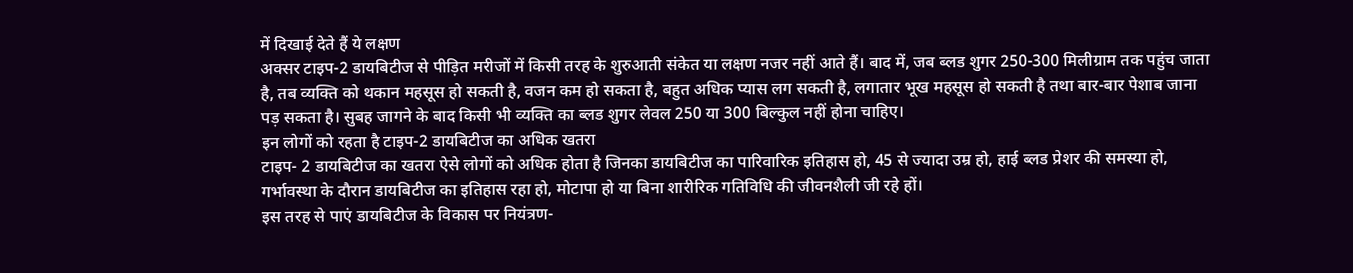में दिखाई देते हैं ये लक्षण
अक्सर टाइप-2 डायबिटीज से पीड़ित मरीजों में किसी तरह के शुरुआती संकेत या लक्षण नजर नहीं आते हैं। बाद में, जब ब्लड शुगर 250-300 मिलीग्राम तक पहुंच जाता है, तब व्यक्ति को थकान महसूस हो सकती है, वजन कम हो सकता है, बहुत अधिक प्यास लग सकती है, लगातार भूख महसूस हो सकती है तथा बार-बार पेशाब जाना पड़ सकता है। सुबह जागने के बाद किसी भी व्यक्ति का ब्लड शुगर लेवल 250 या 300 बिल्कुल नहीं होना चाहिए।
इन लोगों को रहता है टाइप-2 डायबिटीज का अधिक खतरा
टाइप- 2 डायबिटीज का खतरा ऐसे लोगों को अधिक होता है जिनका डायबिटीज का पारिवारिक इतिहास हो, 45 से ज्यादा उम्र हो, हाई ब्लड प्रेशर की समस्या हो, गर्भावस्था के दौरान डायबिटीज का इतिहास रहा हो, मोटापा हो या बिना शारीरिक गतिविधि की जीवनशैली जी रहे हों।
इस तरह से पाएं डायबिटीज के विकास पर नियंत्रण-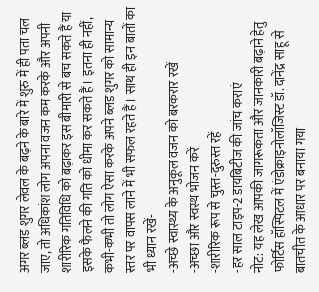अगर ब्लड शुगर लेवल के बढ़ने के बारे में शुरु में ही पता चल जाए, तो अधिकांश लोग अपना वजन कम करके और अपनी शारीरिक गतिविधि को बढ़ाकर इस बीमारी से बच सकते हैं या इसके फैलने की गति को धीमा कर सकते हैं। इतना ही नहीं, कभी-कभी तो लोग ऐसा करके अपने ब्लड शुगर को सामान्य स्तर पर वापस लाने में भी सफल रहते हैं। साथ ही इन बातों का भी ध्यान रखें-
-अच्छे स्वास्थ्य के अनुकूल वजन को बरकरार रखें
-अच्छा और स्वस्थ भोजन करें
-शारीरिक रूप से चुस्त-दुरुस्त रहें
-हर साल टाइप-2 डायबिटीज की जांच कराएं
नोट: यह लेख आपकी जागरूकता और जानकारी बढ़ाने हेतु फोर्टिस हॉस्पिटल में एंडोक्राइनोलॉजिस्ट डॉ. दानेंद्र साहू से बातचीत के आधार पर बनाया गया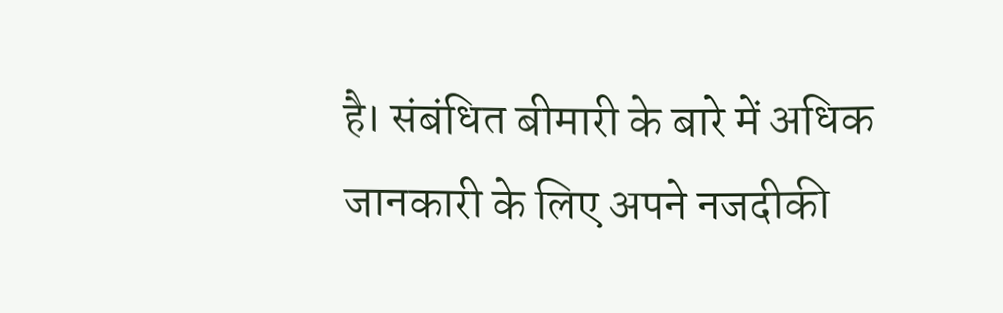है। संबंधित बीमारी के बारे में अधिक जानकारी के लिए अपने नजदीकी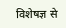विशेषज्ञ से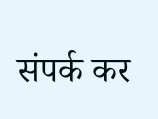संपर्क कर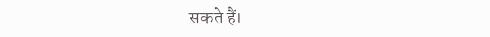सकते हैं।